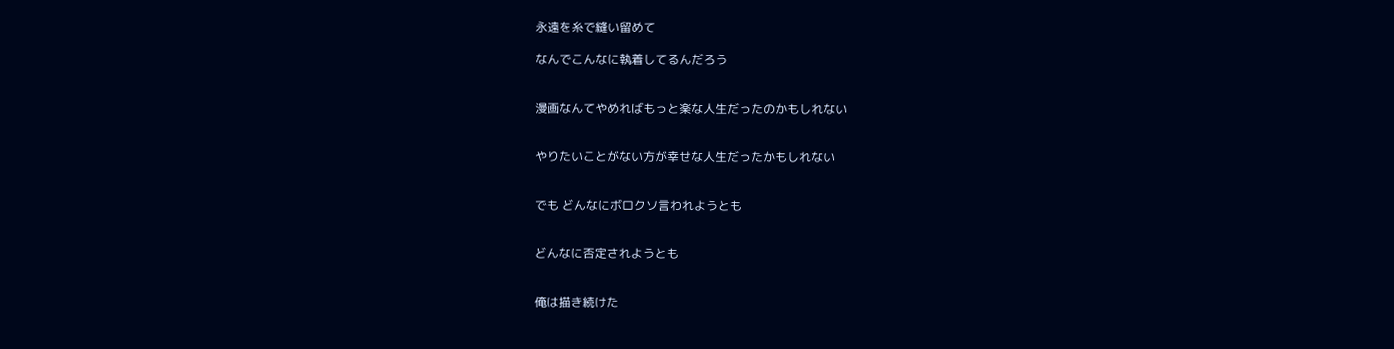永遠を糸で縫い留めて

なんでこんなに執着してるんだろう


漫画なんてやめればもっと楽な人生だったのかもしれない


やりたいことがない方が幸せな人生だったかもしれない


でも どんなにボロクソ言われようとも


どんなに否定されようとも


俺は描き続けた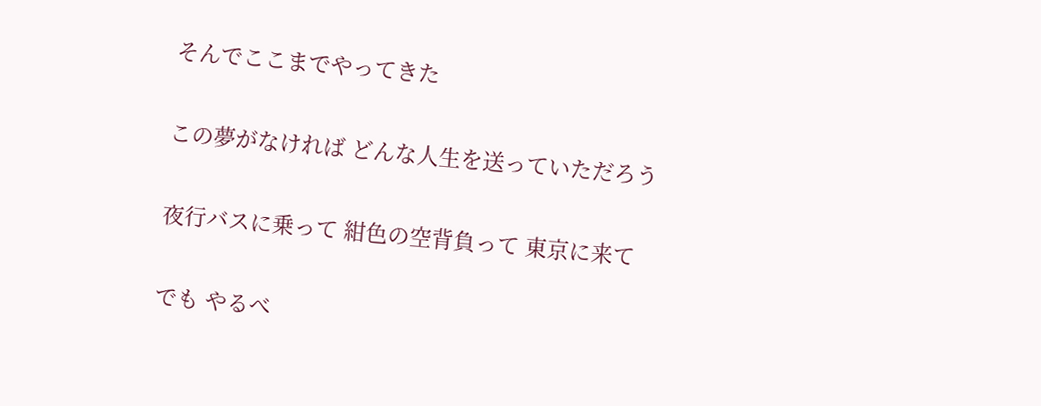そんでここまでやってきた


この夢がなければ どんな人生を送っていただろう


夜行バスに乗って 紺色の空背負って 東京に来て


でも やるべ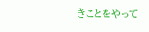きことをやって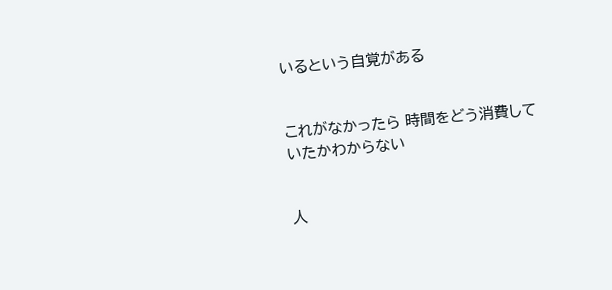いるという自覚がある


これがなかったら 時間をどう消費していたかわからない


人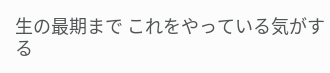生の最期まで これをやっている気がする